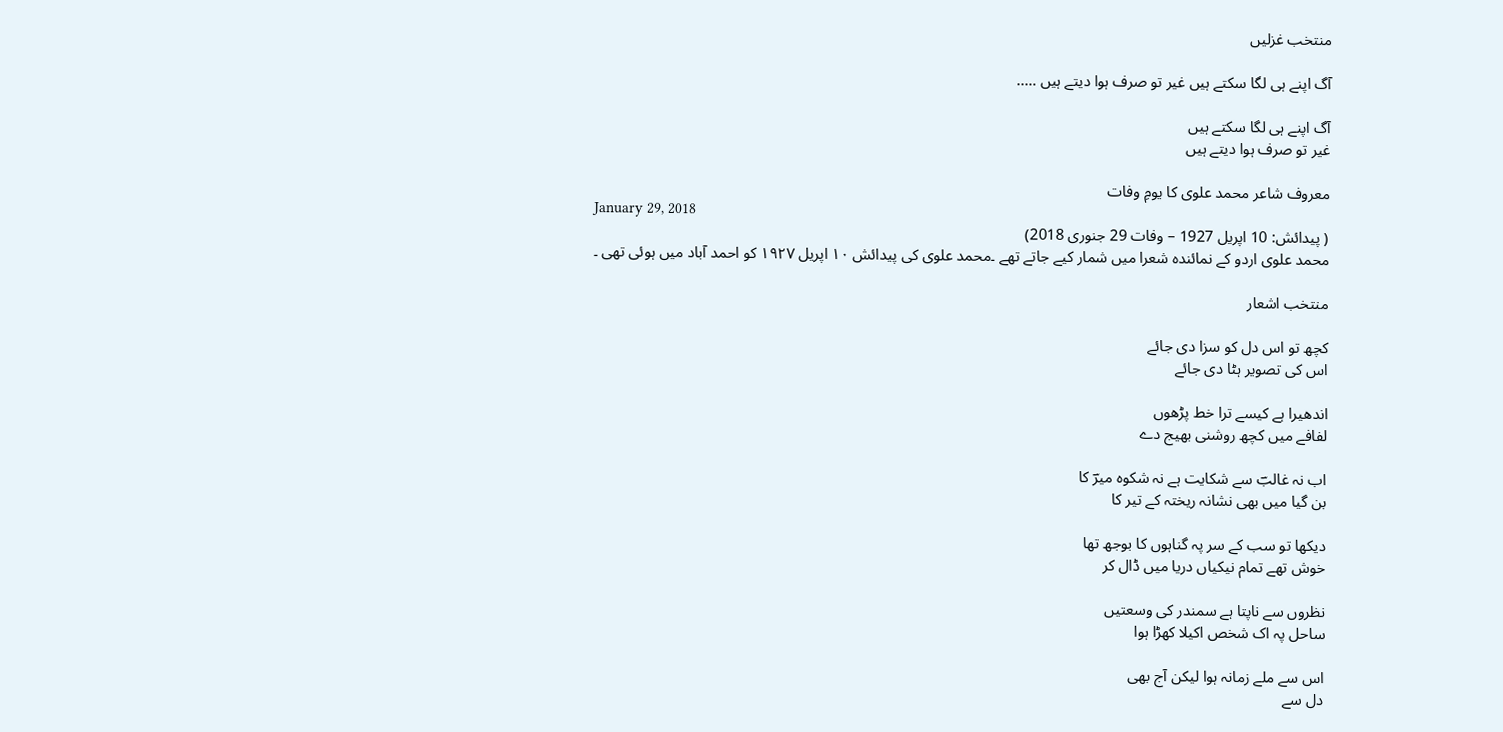منتخب غزلیں

آگ اپنے ہی لگا سکتے ہیں غیر تو صرف ہوا دیتے ہیں …..

آگ اپنے ہی لگا سکتے ہیں
غیر تو صرف ہوا دیتے ہیں

معروف شاعر محمد علوی کا یومِ وفات
January 29, 2018
( پیدائش: 10 اپریل 1927 – وفات 29 جنوری 2018)
محمد علوی اردو کے نمائندہ شعرا میں شمار کیے جاتے تھے ۔محمد علوی کی پیدائش ۱۰ اپریل ۱۹۲۷ کو احمد آباد میں ہوئی تھی ۔

منتخب اشعار

کچھ تو اس دل کو سزا دی جائے
اس کی تصویر ہٹا دی جائے

اندھیرا ہے کیسے ترا خط پڑھوں
لفافے میں کچھ روشنی بھیج دے

اب نہ غالبؔ سے شکایت ہے نہ شکوہ میرؔ کا
بن گیا میں بھی نشانہ ریختہ کے تیر کا

دیکھا تو سب کے سر پہ گناہوں کا بوجھ تھا
خوش تھے تمام نیکیاں دریا میں ڈال کر

نظروں سے ناپتا ہے سمندر کی وسعتیں
ساحل پہ اک شخص اکیلا کھڑا ہوا

اس سے ملے زمانہ ہوا لیکن آج بھی
دل سے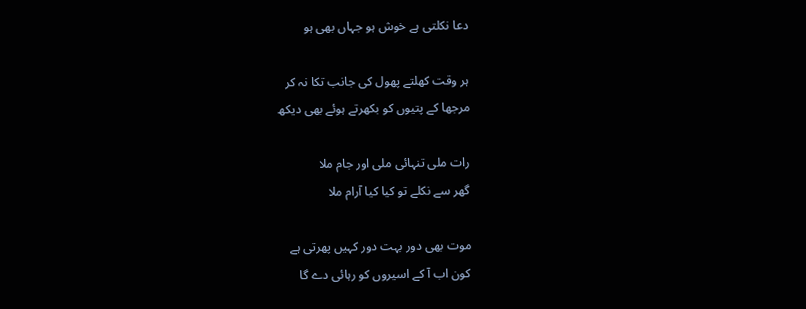دعا نکلتی ہے خوش ہو جہاں بھی ہو

ہر وقت کھلتے پھول کی جانب تکا نہ کر
مرجھا کے پتیوں کو بکھرتے ہوئے بھی دیکھ

رات ملی تنہائی ملی اور جام ملا
گھر سے نکلے تو کیا کیا آرام ملا

موت بھی دور بہت دور کہیں پھرتی ہے
کون اب آ کے اسیروں کو رہائی دے گا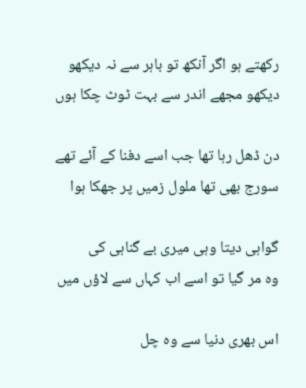رکھتے ہو اگر آنکھ تو باہر سے نہ دیکھو
دیکھو مجھے اندر سے بہت ٹوٹ چکا ہوں

دن ڈھل رہا تھا جب اسے دفنا کے آئے تھے
سورج بھی تھا ملول زمیں پر جھکا ہوا

گواہی دیتا وہی میری بے گناہی کی
وہ مر گیا تو اسے اب کہاں سے لاؤں میں

اس بھری دنیا سے وہ چل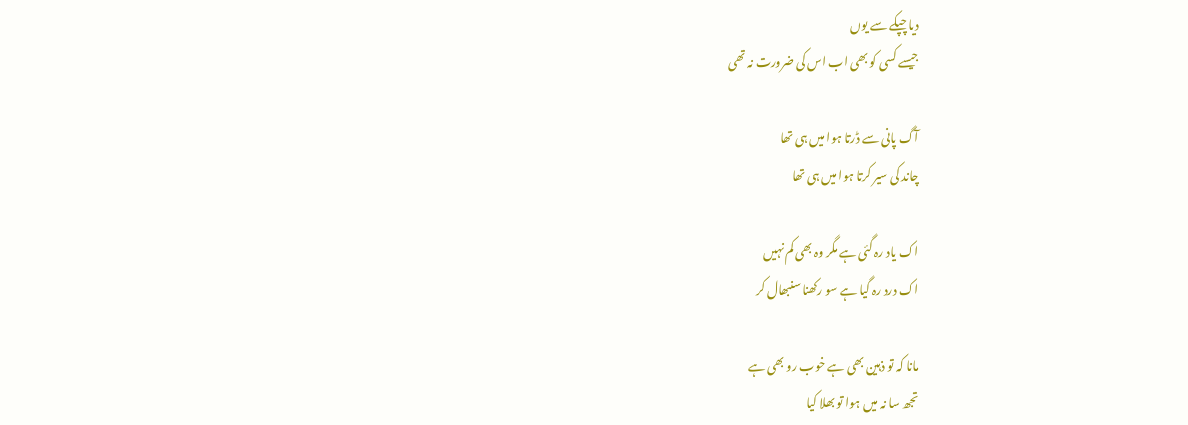دیا چپکے سے یوں
جیسے کسی کو بھی اب اس کی ضرورت نہ تھی

آگ پانی سے ڈرتا ہوا میں ہی تھا
چاند کی سیر کرتا ہوا میں ہی تھا

اک یاد رہ گئی ہے مگر وہ بھی کم نہیں
اک درد رہ گیا ہے سو رکھنا سنبھال کر

مانا کہ تو ذہین بھی ہے خوب رو بھی ہے
تجھ سا نہ میں ہوا تو بھلا کیا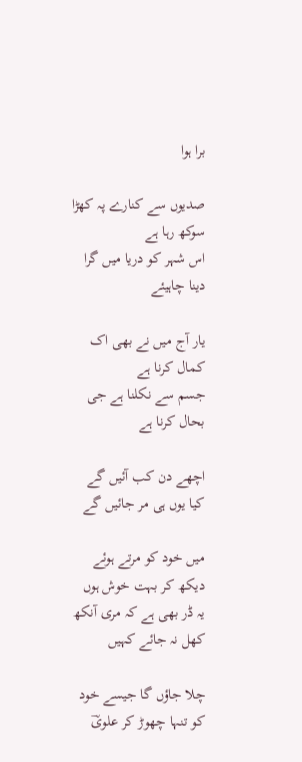برا ہوا

صدیوں سے کنارے پہ کھڑا سوکھ رہا ہے
اس شہر کو دریا میں گرا دینا چاہیئے

یار آج میں نے بھی اک کمال کرنا ہے
جسم سے نکلنا ہے جی بحال کرنا ہے

اچھے دن کب آئیں گے
کیا یوں ہی مر جائیں گے

میں خود کو مرتے ہوئے دیکھ کر بہت خوش ہوں
یہ ڈر بھی ہے کہ مری آنکھ کھل نہ جائے کہیں

چلا جاؤں گا جیسے خود کو تنہا چھوڑ کر علویؔ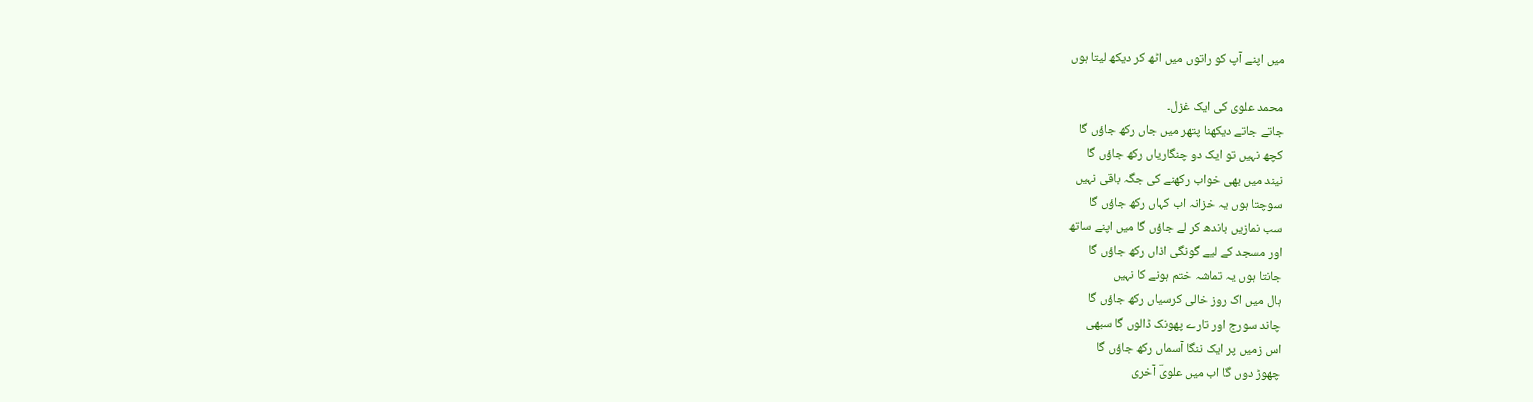میں اپنے آپ کو راتوں میں اٹھ کر دیکھ لیتا ہوں

محمد علوی کی ایک غزل۔
جاتے جاتے دیکھنا پتھر میں جاں رکھ جاؤں گا
کچھ نہیں تو ایک دو چنگاریاں رکھ جاؤں گا
نیند میں بھی خواب رکھنے کی جگہ باقی نہیں
سوچتا ہوں یہ خزانہ اب کہاں رکھ جاؤں گا
سب نمازیں باندھ کر لے جاؤں گا میں اپنے ساتھ
اور مسجد کے لیے گونگی اذاں رکھ جاؤں گا
جانتا ہوں یہ تماشہ ختم ہونے کا نہیں
ہال میں اک روز خالی کرسیاں رکھ جاؤں گا
چاند سورج اور تارے پھونک ڈالوں گا سبھی
اس زمیں پر ایک ننگا آسماں رکھ جاؤں گا
چھوڑ دوں گا اب میں علویؔ آخری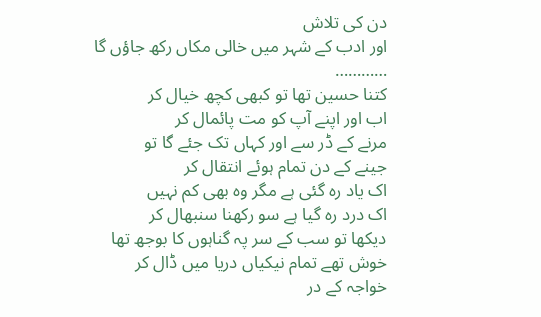دن کی تلاش
اور ادب کے شہر میں خالی مکاں رکھ جاؤں گا
…………
کتنا حسین تھا تو کبھی کچھ خیال کر
اب اور اپنے آپ کو مت پائمال کر
مرنے کے ڈر سے اور کہاں تک جئے گا تو
جینے کے دن تمام ہوئے انتقال کر
اک یاد رہ گئی ہے مگر وہ بھی کم نہیں
اک درد رہ گیا ہے سو رکھنا سنبھال کر
دیکھا تو سب کے سر پہ گناہوں کا بوجھ تھا
خوش تھے تمام نیکیاں دریا میں ڈال کر
خواجہ کے در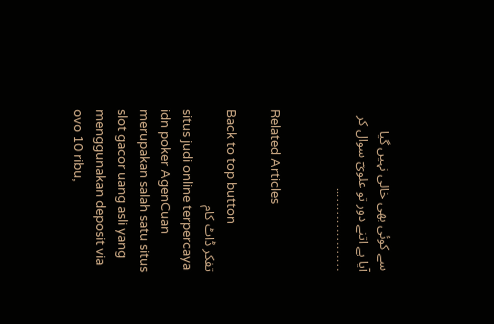سے کوئی بھی خالی نہیں گیا
آیا ہے اتنے دور تو علویؔ سوال کر
………………..


Related Articles

Back to top button
تفکر ڈاٹ کام
situs judi online terpercaya idn poker AgenCuan merupakan salah satu situs slot gacor uang asli yang menggunakan deposit via ovo 10 ribu,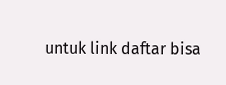untuk link daftar bisa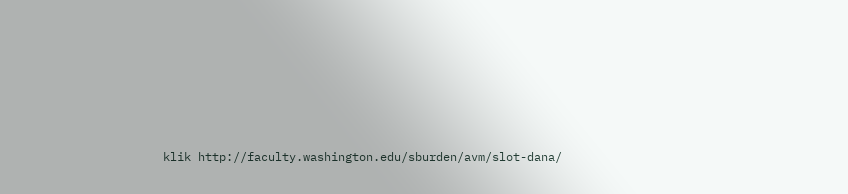klik http://faculty.washington.edu/sburden/avm/slot-dana/